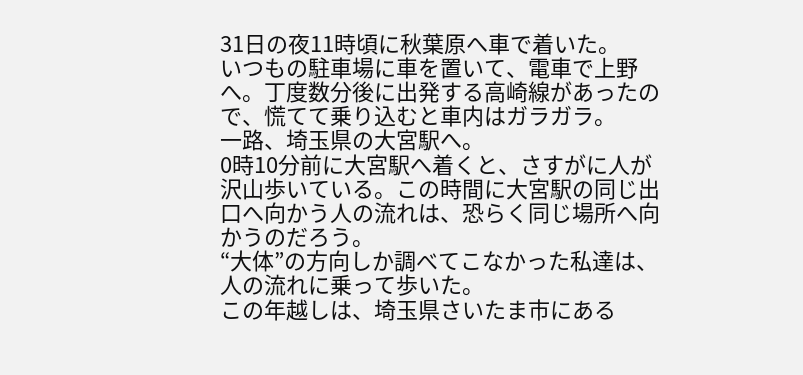31日の夜11時頃に秋葉原へ車で着いた。
いつもの駐車場に車を置いて、電車で上野へ。丁度数分後に出発する高崎線があったので、慌てて乗り込むと車内はガラガラ。
一路、埼玉県の大宮駅へ。
0時10分前に大宮駅へ着くと、さすがに人が沢山歩いている。この時間に大宮駅の同じ出口へ向かう人の流れは、恐らく同じ場所へ向かうのだろう。
“大体”の方向しか調べてこなかった私達は、人の流れに乗って歩いた。
この年越しは、埼玉県さいたま市にある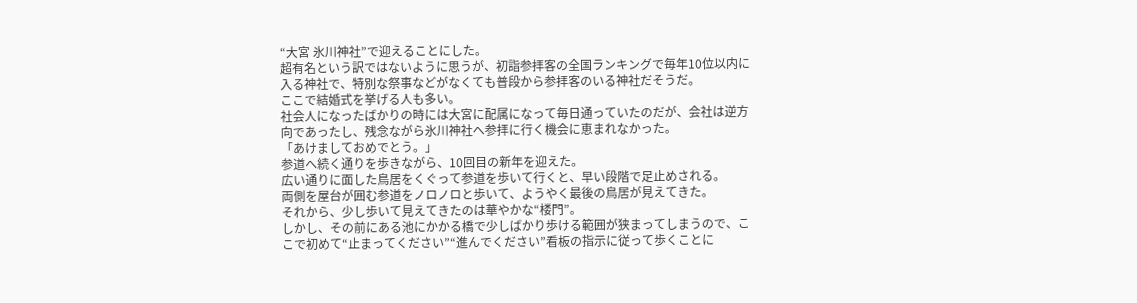“大宮 氷川神社”で迎えることにした。
超有名という訳ではないように思うが、初詣参拝客の全国ランキングで毎年10位以内に入る神社で、特別な祭事などがなくても普段から参拝客のいる神社だそうだ。
ここで結婚式を挙げる人も多い。
社会人になったばかりの時には大宮に配属になって毎日通っていたのだが、会社は逆方向であったし、残念ながら氷川神社へ参拝に行く機会に恵まれなかった。
「あけましておめでとう。」
参道へ続く通りを歩きながら、10回目の新年を迎えた。
広い通りに面した鳥居をくぐって参道を歩いて行くと、早い段階で足止めされる。
両側を屋台が囲む参道をノロノロと歩いて、ようやく最後の鳥居が見えてきた。
それから、少し歩いて見えてきたのは華やかな“楼門”。
しかし、その前にある池にかかる橋で少しばかり歩ける範囲が狭まってしまうので、ここで初めて“止まってください”“進んでください”看板の指示に従って歩くことに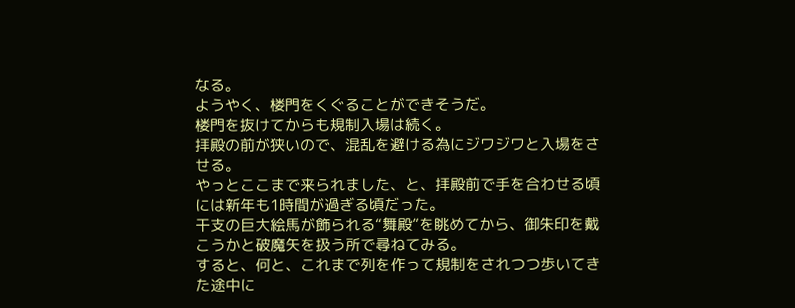なる。
ようやく、楼門をくぐることができそうだ。
楼門を抜けてからも規制入場は続く。
拝殿の前が狭いので、混乱を避ける為にジワジワと入場をさせる。
やっとここまで来られました、と、拝殿前で手を合わせる頃には新年も1時間が過ぎる頃だった。
干支の巨大絵馬が飾られる“舞殿”を眺めてから、御朱印を戴こうかと破魔矢を扱う所で尋ねてみる。
すると、何と、これまで列を作って規制をされつつ歩いてきた途中に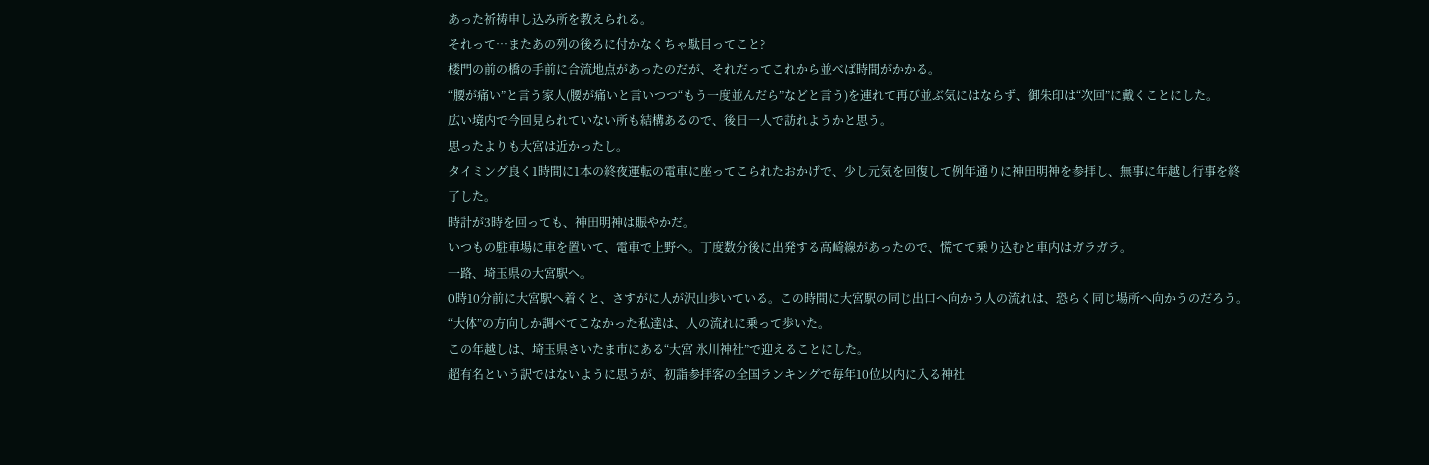あった祈祷申し込み所を教えられる。
それって…またあの列の後ろに付かなくちゃ駄目ってこと?
楼門の前の橋の手前に合流地点があったのだが、それだってこれから並べば時間がかかる。
“腰が痛い”と言う家人(腰が痛いと言いつつ“もう一度並んだら”などと言う)を連れて再び並ぶ気にはならず、御朱印は“次回”に戴くことにした。
広い境内で今回見られていない所も結構あるので、後日一人で訪れようかと思う。
思ったよりも大宮は近かったし。
タイミング良く1時間に1本の終夜運転の電車に座ってこられたおかげで、少し元気を回復して例年通りに神田明神を参拝し、無事に年越し行事を終了した。
時計が3時を回っても、神田明神は賑やかだ。
いつもの駐車場に車を置いて、電車で上野へ。丁度数分後に出発する高崎線があったので、慌てて乗り込むと車内はガラガラ。
一路、埼玉県の大宮駅へ。
0時10分前に大宮駅へ着くと、さすがに人が沢山歩いている。この時間に大宮駅の同じ出口へ向かう人の流れは、恐らく同じ場所へ向かうのだろう。
“大体”の方向しか調べてこなかった私達は、人の流れに乗って歩いた。
この年越しは、埼玉県さいたま市にある“大宮 氷川神社”で迎えることにした。
超有名という訳ではないように思うが、初詣参拝客の全国ランキングで毎年10位以内に入る神社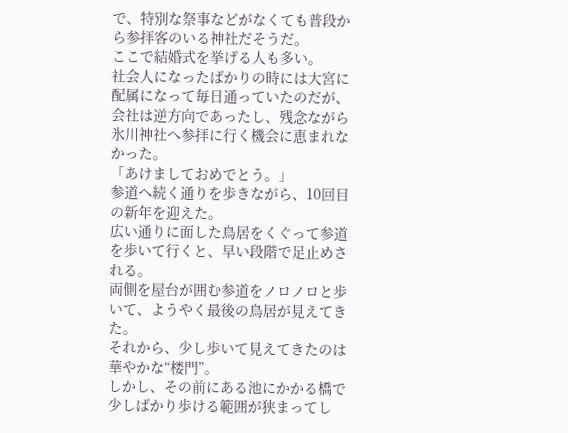で、特別な祭事などがなくても普段から参拝客のいる神社だそうだ。
ここで結婚式を挙げる人も多い。
社会人になったばかりの時には大宮に配属になって毎日通っていたのだが、会社は逆方向であったし、残念ながら氷川神社へ参拝に行く機会に恵まれなかった。
「あけましておめでとう。」
参道へ続く通りを歩きながら、10回目の新年を迎えた。
広い通りに面した鳥居をくぐって参道を歩いて行くと、早い段階で足止めされる。
両側を屋台が囲む参道をノロノロと歩いて、ようやく最後の鳥居が見えてきた。
それから、少し歩いて見えてきたのは華やかな“楼門”。
しかし、その前にある池にかかる橋で少しばかり歩ける範囲が狭まってし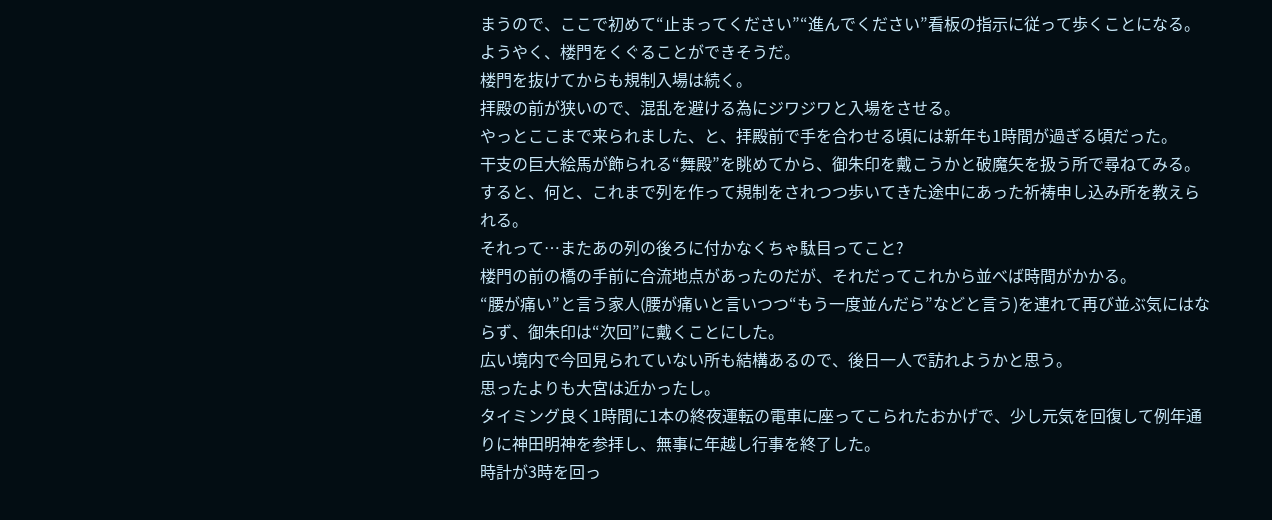まうので、ここで初めて“止まってください”“進んでください”看板の指示に従って歩くことになる。
ようやく、楼門をくぐることができそうだ。
楼門を抜けてからも規制入場は続く。
拝殿の前が狭いので、混乱を避ける為にジワジワと入場をさせる。
やっとここまで来られました、と、拝殿前で手を合わせる頃には新年も1時間が過ぎる頃だった。
干支の巨大絵馬が飾られる“舞殿”を眺めてから、御朱印を戴こうかと破魔矢を扱う所で尋ねてみる。
すると、何と、これまで列を作って規制をされつつ歩いてきた途中にあった祈祷申し込み所を教えられる。
それって…またあの列の後ろに付かなくちゃ駄目ってこと?
楼門の前の橋の手前に合流地点があったのだが、それだってこれから並べば時間がかかる。
“腰が痛い”と言う家人(腰が痛いと言いつつ“もう一度並んだら”などと言う)を連れて再び並ぶ気にはならず、御朱印は“次回”に戴くことにした。
広い境内で今回見られていない所も結構あるので、後日一人で訪れようかと思う。
思ったよりも大宮は近かったし。
タイミング良く1時間に1本の終夜運転の電車に座ってこられたおかげで、少し元気を回復して例年通りに神田明神を参拝し、無事に年越し行事を終了した。
時計が3時を回っ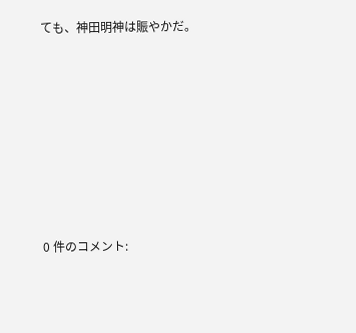ても、神田明神は賑やかだ。








0 件のコメント: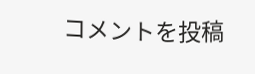コメントを投稿